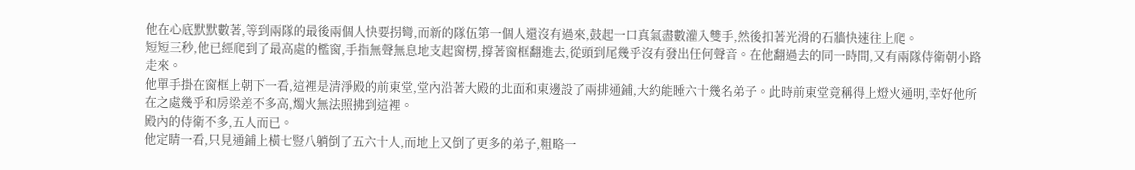他在心底默默數著,等到兩隊的最後兩個人快要拐彎,而新的隊伍第一個人還沒有過來,鼓起一口真氣盡數灌入雙手,然後扣著光滑的石牆快速往上爬。
短短三秒,他已經爬到了最高處的檻窗,手指無聲無息地支起窗楞,撐著窗框翻進去,從頭到尾幾乎沒有發出任何聲音。在他翻過去的同一時間,又有兩隊侍衛朝小路走來。
他單手掛在窗框上朝下一看,這裡是清淨殿的前東堂,堂內沿著大殿的北面和東邊設了兩排通鋪,大約能睡六十幾名弟子。此時前東堂竟稱得上燈火通明,幸好他所在之處幾乎和房梁差不多高,燭火無法照拂到這裡。
殿內的侍衛不多,五人而已。
他定睛一看,只見通鋪上橫七豎八躺倒了五六十人,而地上又倒了更多的弟子,粗略一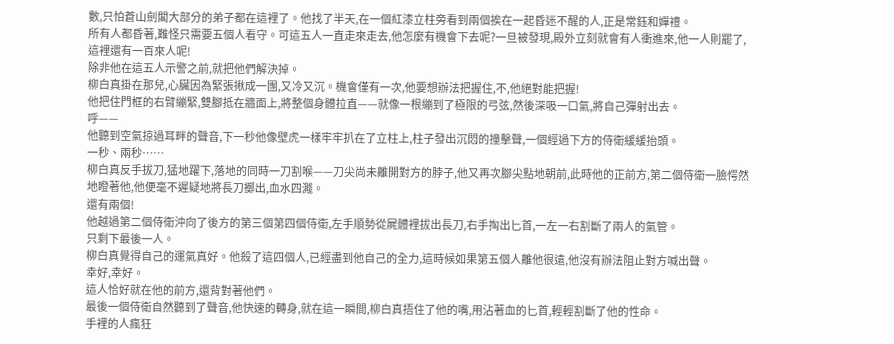數,只怕蒼山劍閣大部分的弟子都在這裡了。他找了半天,在一個紅漆立柱旁看到兩個挨在一起昏迷不醒的人,正是常鈺和嬋禮。
所有人都昏著,難怪只需要五個人看守。可這五人一直走來走去,他怎麼有機會下去呢?一旦被發現,殿外立刻就會有人衝進來,他一人則罷了,這裡還有一百來人呢!
除非他在這五人示警之前,就把他們解決掉。
柳白真掛在那兒,心臟因為緊張揪成一團,又冷又沉。機會僅有一次,他要想辦法把握住,不,他絕對能把握!
他把住門框的右臂繃緊,雙腳抵在牆面上,將整個身體拉直——就像一根繃到了極限的弓弦,然後深吸一口氣,將自己彈射出去。
呼——
他聽到空氣掠過耳畔的聲音,下一秒他像壁虎一樣牢牢扒在了立柱上,柱子發出沉悶的撞擊聲,一個經過下方的侍衛緩緩抬頭。
一秒、兩秒……
柳白真反手拔刀,猛地躍下,落地的同時一刀割喉——刀尖尚未離開對方的脖子,他又再次腳尖點地朝前,此時他的正前方,第二個侍衛一臉愕然地瞪著他,他便毫不遲疑地將長刀擲出,血水四濺。
還有兩個!
他越過第二個侍衛沖向了後方的第三個第四個侍衛,左手順勢從屍體裡拔出長刀,右手掏出匕首,一左一右割斷了兩人的氣管。
只剩下最後一人。
柳白真覺得自己的運氣真好。他殺了這四個人,已經盡到他自己的全力,這時候如果第五個人離他很遠,他沒有辦法阻止對方喊出聲。
幸好,幸好。
這人恰好就在他的前方,還背對著他們。
最後一個侍衛自然聽到了聲音,他快速的轉身,就在這一瞬間,柳白真捂住了他的嘴,用沾著血的匕首,輕輕割斷了他的性命。
手裡的人瘋狂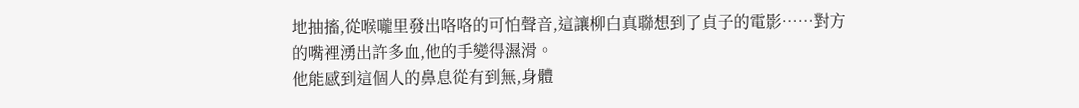地抽搐,從喉嚨里發出咯咯的可怕聲音,這讓柳白真聯想到了貞子的電影……對方的嘴裡湧出許多血,他的手變得濕滑。
他能感到這個人的鼻息從有到無,身體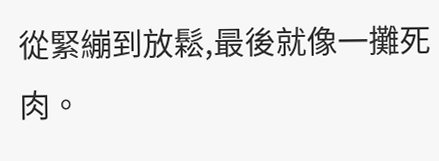從緊繃到放鬆,最後就像一攤死肉。